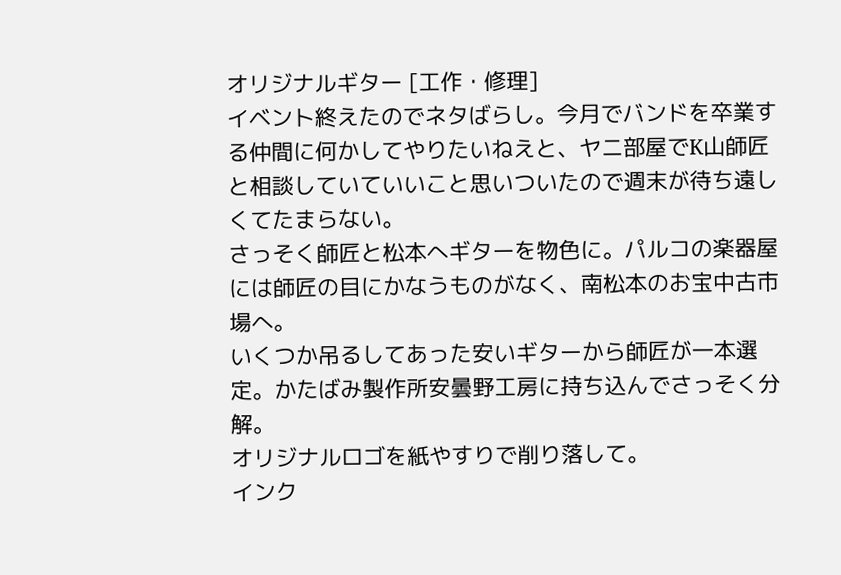オリジナルギター [工作・修理]
イベント終えたのでネタばらし。今月でバンドを卒業する仲間に何かしてやりたいねえと、ヤニ部屋でK山師匠と相談していていいこと思いついたので週末が待ち遠しくてたまらない。
さっそく師匠と松本へギターを物色に。パルコの楽器屋には師匠の目にかなうものがなく、南松本のお宝中古市場へ。
いくつか吊るしてあった安いギターから師匠が一本選定。かたばみ製作所安曇野工房に持ち込んでさっそく分解。
オリジナルロゴを紙やすりで削り落して。
インク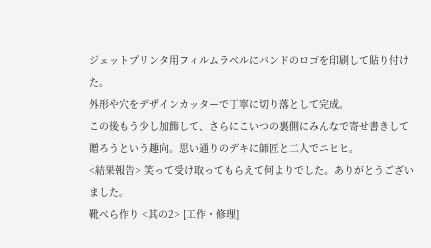ジェットプリンタ用フィルムラベルにバンドのロゴを印刷して貼り付けた。
外形や穴をデザインカッターで丁寧に切り落として完成。
この後もう少し加飾して、さらにこいつの裏側にみんなで寄せ書きして贈ろうという趣向。思い通りのデキに師匠と二人でニヒヒ。
<結果報告> 笑って受け取ってもらえて何よりでした。ありがとうございました。
靴べら作り <其の2> [工作・修理]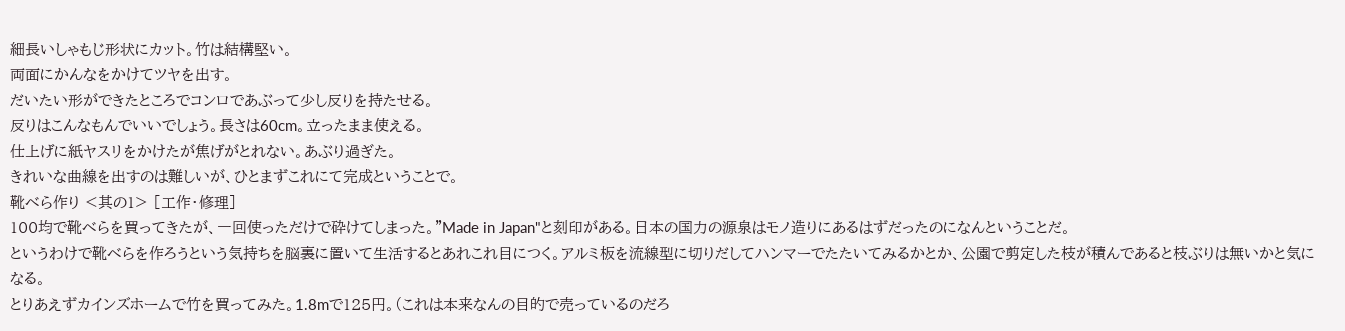細長いしゃもじ形状にカット。竹は結構堅い。
両面にかんなをかけてツヤを出す。
だいたい形ができたところでコンロであぶって少し反りを持たせる。
反りはこんなもんでいいでしょう。長さは60cm。立ったまま使える。
仕上げに紙ヤスリをかけたが焦げがとれない。あぶり過ぎた。
きれいな曲線を出すのは難しいが、ひとまずこれにて完成ということで。
靴べら作り <其の1> [工作・修理]
100均で靴べらを買ってきたが、一回使っただけで砕けてしまった。"Made in Japan"と刻印がある。日本の国力の源泉はモノ造りにあるはずだったのになんということだ。
というわけで靴べらを作ろうという気持ちを脳裏に置いて生活するとあれこれ目につく。アルミ板を流線型に切りだしてハンマーでたたいてみるかとか、公園で剪定した枝が積んであると枝ぶりは無いかと気になる。
とりあえずカインズホームで竹を買ってみた。1.8mで125円。(これは本来なんの目的で売っているのだろ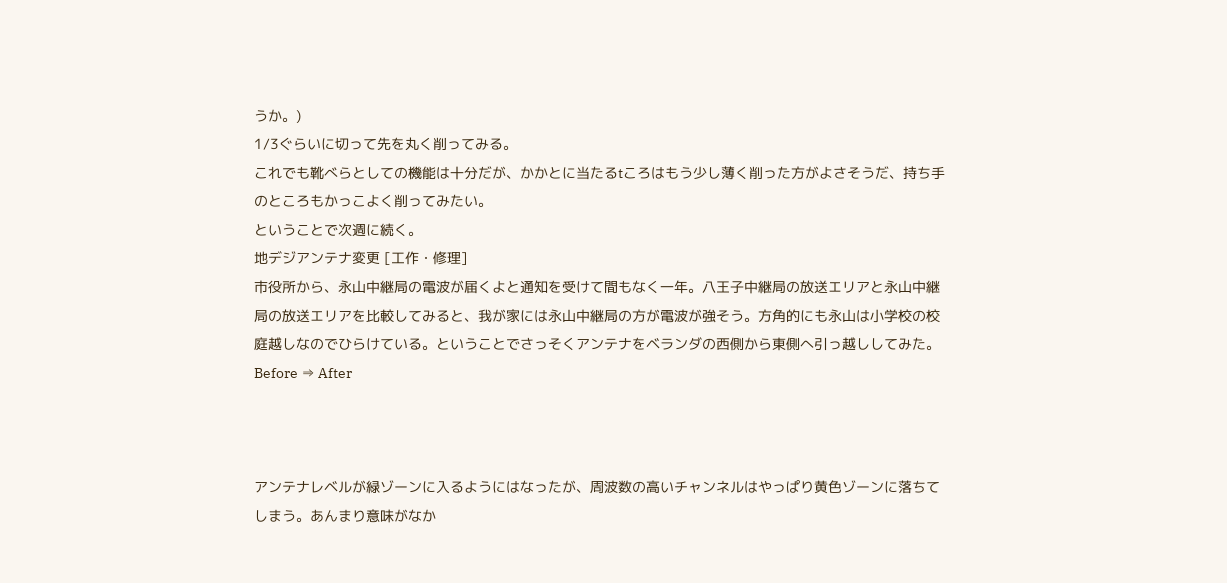うか。)
1/3ぐらいに切って先を丸く削ってみる。
これでも靴べらとしての機能は十分だが、かかとに当たるtころはもう少し薄く削った方がよさそうだ、持ち手のところもかっこよく削ってみたい。
ということで次週に続く。
地デジアンテナ変更 [工作・修理]
市役所から、永山中継局の電波が届くよと通知を受けて間もなく一年。八王子中継局の放送エリアと永山中継局の放送エリアを比較してみると、我が家には永山中継局の方が電波が強そう。方角的にも永山は小学校の校庭越しなのでひらけている。ということでさっそくアンテナをベランダの西側から東側へ引っ越ししてみた。
Before ⇒ After



アンテナレベルが緑ゾーンに入るようにはなったが、周波数の高いチャンネルはやっぱり黄色ゾーンに落ちてしまう。あんまり意味がなか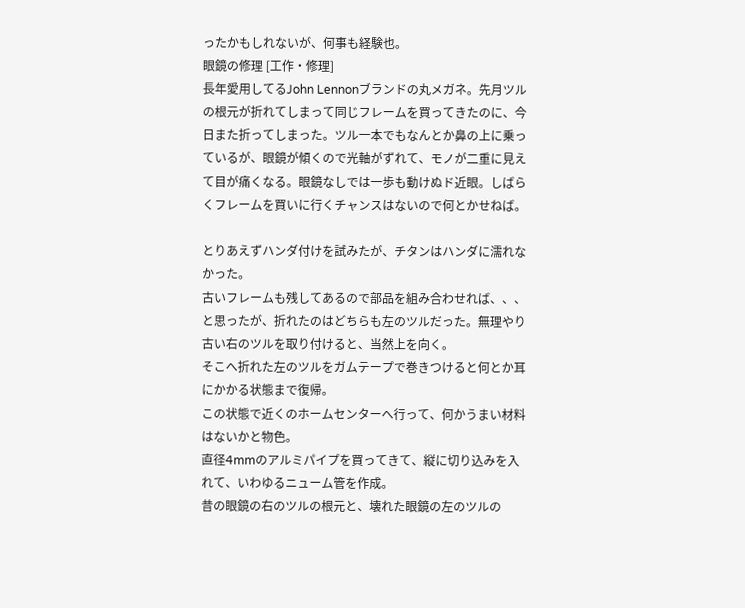ったかもしれないが、何事も経験也。
眼鏡の修理 [工作・修理]
長年愛用してるJohn Lennonブランドの丸メガネ。先月ツルの根元が折れてしまって同じフレームを買ってきたのに、今日また折ってしまった。ツル一本でもなんとか鼻の上に乗っているが、眼鏡が傾くので光軸がずれて、モノが二重に見えて目が痛くなる。眼鏡なしでは一歩も動けぬド近眼。しばらくフレームを買いに行くチャンスはないので何とかせねば。

とりあえずハンダ付けを試みたが、チタンはハンダに濡れなかった。
古いフレームも残してあるので部品を組み合わせれば、、、
と思ったが、折れたのはどちらも左のツルだった。無理やり古い右のツルを取り付けると、当然上を向く。
そこへ折れた左のツルをガムテープで巻きつけると何とか耳にかかる状態まで復帰。
この状態で近くのホームセンターへ行って、何かうまい材料はないかと物色。
直径4mmのアルミパイプを買ってきて、縦に切り込みを入れて、いわゆるニューム管を作成。
昔の眼鏡の右のツルの根元と、壊れた眼鏡の左のツルの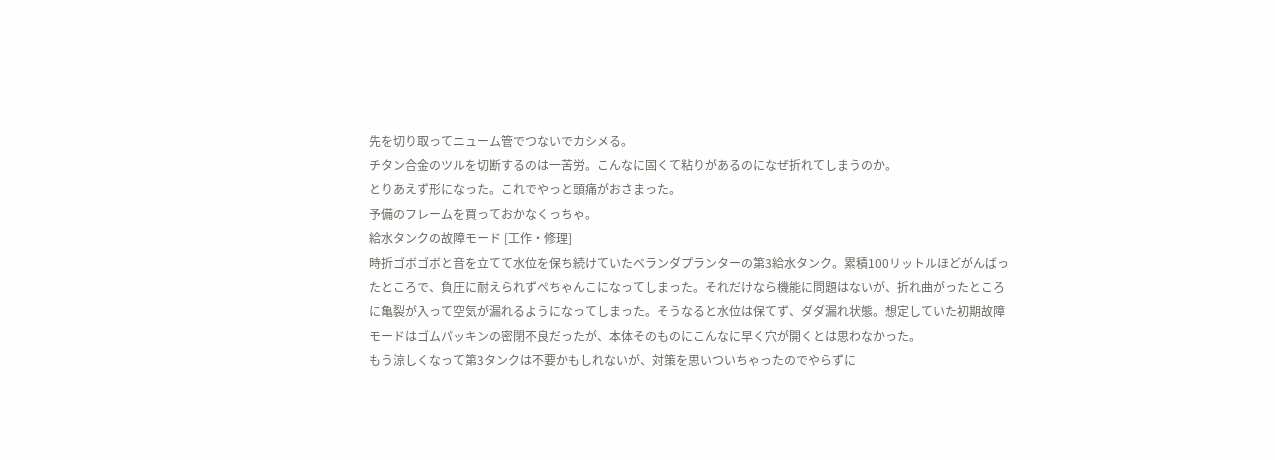先を切り取ってニューム管でつないでカシメる。
チタン合金のツルを切断するのは一苦労。こんなに固くて粘りがあるのになぜ折れてしまうのか。
とりあえず形になった。これでやっと頭痛がおさまった。
予備のフレームを買っておかなくっちゃ。
給水タンクの故障モード [工作・修理]
時折ゴボゴボと音を立てて水位を保ち続けていたベランダプランターの第3給水タンク。累積100リットルほどがんばったところで、負圧に耐えられずぺちゃんこになってしまった。それだけなら機能に問題はないが、折れ曲がったところに亀裂が入って空気が漏れるようになってしまった。そうなると水位は保てず、ダダ漏れ状態。想定していた初期故障モードはゴムパッキンの密閉不良だったが、本体そのものにこんなに早く穴が開くとは思わなかった。
もう涼しくなって第3タンクは不要かもしれないが、対策を思いついちゃったのでやらずに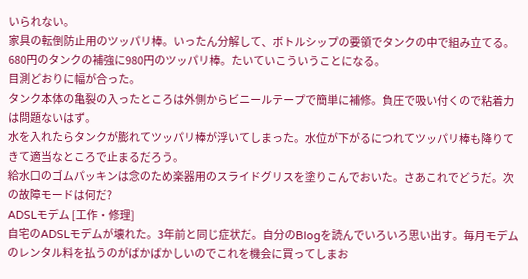いられない。
家具の転倒防止用のツッパリ棒。いったん分解して、ボトルシップの要領でタンクの中で組み立てる。
680円のタンクの補強に980円のツッパリ棒。たいていこういうことになる。
目測どおりに幅が合った。
タンク本体の亀裂の入ったところは外側からビニールテープで簡単に補修。負圧で吸い付くので粘着力は問題ないはず。
水を入れたらタンクが膨れてツッパリ棒が浮いてしまった。水位が下がるにつれてツッパリ棒も降りてきて適当なところで止まるだろう。
給水口のゴムパッキンは念のため楽器用のスライドグリスを塗りこんでおいた。さあこれでどうだ。次の故障モードは何だ?
ADSLモデム [工作・修理]
自宅のADSLモデムが壊れた。3年前と同じ症状だ。自分のBlogを読んでいろいろ思い出す。毎月モデムのレンタル料を払うのがばかばかしいのでこれを機会に買ってしまお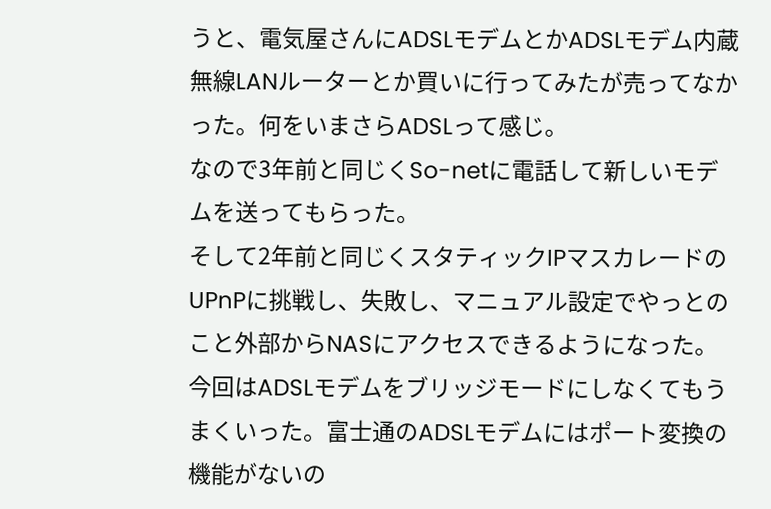うと、電気屋さんにADSLモデムとかADSLモデム内蔵無線LANルーターとか買いに行ってみたが売ってなかった。何をいまさらADSLって感じ。
なので3年前と同じくSo-netに電話して新しいモデムを送ってもらった。
そして2年前と同じくスタティックIPマスカレードのUPnPに挑戦し、失敗し、マニュアル設定でやっとのこと外部からNASにアクセスできるようになった。今回はADSLモデムをブリッジモードにしなくてもうまくいった。富士通のADSLモデムにはポート変換の機能がないの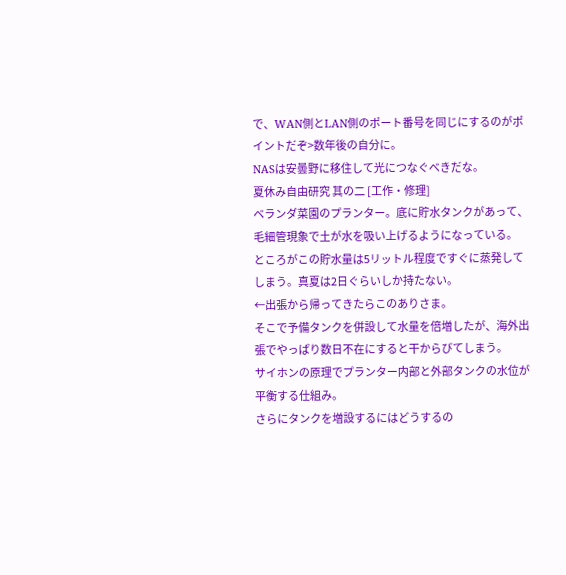で、WAN側とLAN側のポート番号を同じにするのがポイントだぞ>数年後の自分に。
NASは安曇野に移住して光につなぐべきだな。
夏休み自由研究 其の二 [工作・修理]
ベランダ菜園のプランター。底に貯水タンクがあって、毛細管現象で土が水を吸い上げるようになっている。
ところがこの貯水量は5リットル程度ですぐに蒸発してしまう。真夏は2日ぐらいしか持たない。
←出張から帰ってきたらこのありさま。
そこで予備タンクを併設して水量を倍増したが、海外出張でやっぱり数日不在にすると干からびてしまう。
サイホンの原理でプランター内部と外部タンクの水位が平衡する仕組み。
さらにタンクを増設するにはどうするの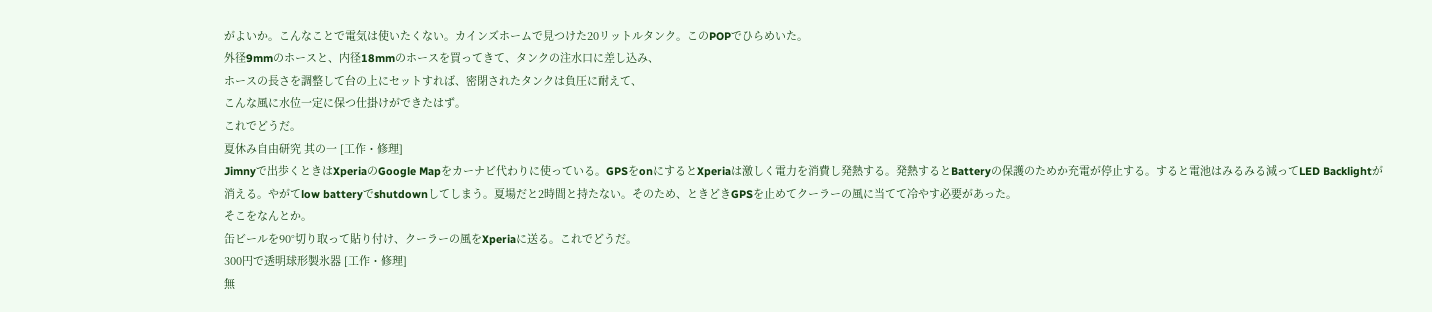がよいか。こんなことで電気は使いたくない。カインズホームで見つけた20リットルタンク。このPOPでひらめいた。
外径9mmのホースと、内径18mmのホースを買ってきて、タンクの注水口に差し込み、
ホースの長さを調整して台の上にセットすれば、密閉されたタンクは負圧に耐えて、
こんな風に水位一定に保つ仕掛けができたはず。
これでどうだ。
夏休み自由研究 其の一 [工作・修理]
Jimnyで出歩くときはXperiaのGoogle Mapをカーナビ代わりに使っている。GPSをonにするとXperiaは激しく電力を消費し発熱する。発熱するとBatteryの保護のためか充電が停止する。すると電池はみるみる減ってLED Backlightが消える。やがてlow batteryでshutdownしてしまう。夏場だと2時間と持たない。そのため、ときどきGPSを止めてクーラーの風に当てて冷やす必要があった。
そこをなんとか。
缶ビールを90°切り取って貼り付け、クーラーの風をXperiaに送る。これでどうだ。
300円で透明球形製氷器 [工作・修理]
無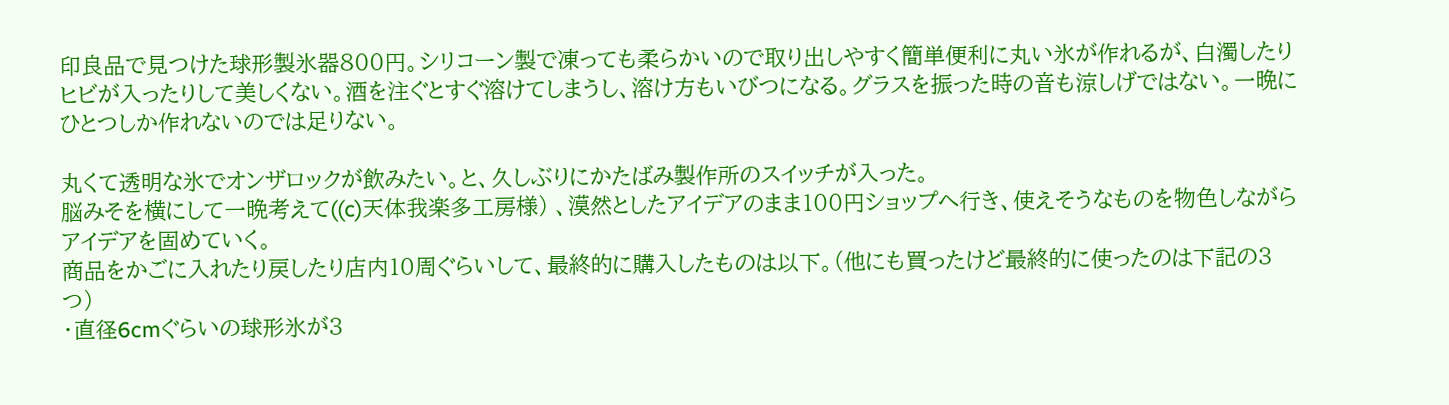印良品で見つけた球形製氷器800円。シリコーン製で凍っても柔らかいので取り出しやすく簡単便利に丸い氷が作れるが、白濁したりヒビが入ったりして美しくない。酒を注ぐとすぐ溶けてしまうし、溶け方もいびつになる。グラスを振った時の音も涼しげではない。一晩にひとつしか作れないのでは足りない。

丸くて透明な氷でオンザロックが飲みたい。と、久しぶりにかたばみ製作所のスイッチが入った。
脳みそを横にして一晩考えて((c)天体我楽多工房様) 、漠然としたアイデアのまま100円ショップへ行き、使えそうなものを物色しながらアイデアを固めていく。
商品をかごに入れたり戻したり店内10周ぐらいして、最終的に購入したものは以下。(他にも買ったけど最終的に使ったのは下記の3つ)
・直径6cmぐらいの球形氷が3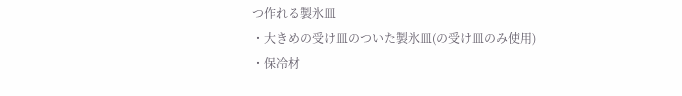つ作れる製氷皿
・大きめの受け皿のついた製氷皿(の受け皿のみ使用)
・保冷材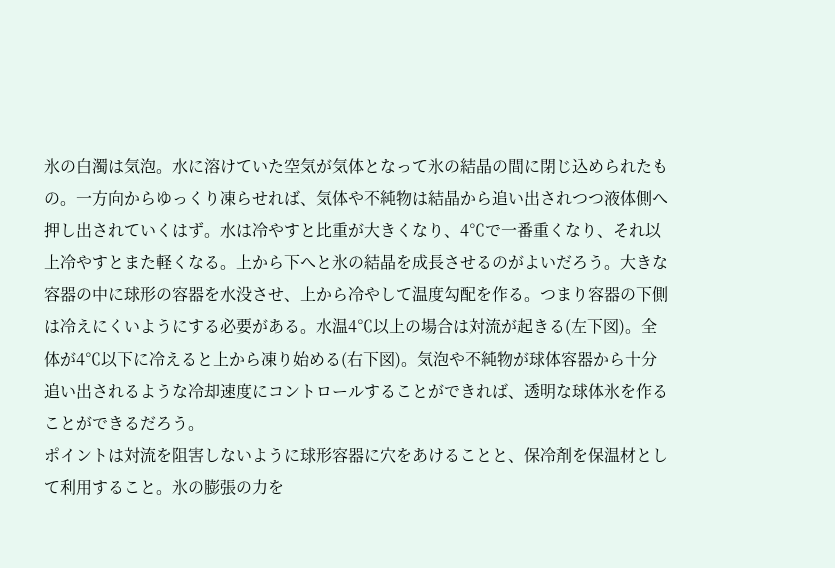氷の白濁は気泡。水に溶けていた空気が気体となって氷の結晶の間に閉じ込められたもの。一方向からゆっくり凍らせれば、気体や不純物は結晶から追い出されつつ液体側へ押し出されていくはず。水は冷やすと比重が大きくなり、4℃で一番重くなり、それ以上冷やすとまた軽くなる。上から下へと氷の結晶を成長させるのがよいだろう。大きな容器の中に球形の容器を水没させ、上から冷やして温度勾配を作る。つまり容器の下側は冷えにくいようにする必要がある。水温4℃以上の場合は対流が起きる(左下図)。全体が4℃以下に冷えると上から凍り始める(右下図)。気泡や不純物が球体容器から十分追い出されるような冷却速度にコントロールすることができれば、透明な球体氷を作ることができるだろう。
ポイントは対流を阻害しないように球形容器に穴をあけることと、保冷剤を保温材として利用すること。氷の膨張の力を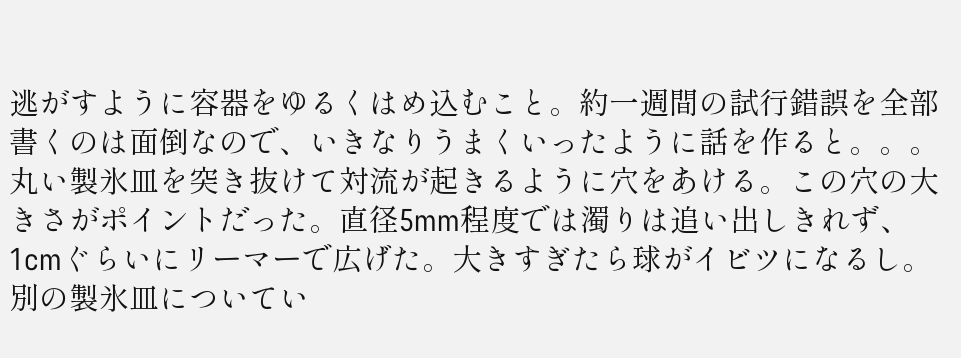逃がすように容器をゆるくはめ込むこと。約一週間の試行錯誤を全部書くのは面倒なので、いきなりうまくいったように話を作ると。。。
丸い製氷皿を突き抜けて対流が起きるように穴をあける。この穴の大きさがポイントだった。直径5mm程度では濁りは追い出しきれず、1cmぐらいにリーマーで広げた。大きすぎたら球がイビツになるし。
別の製氷皿についてい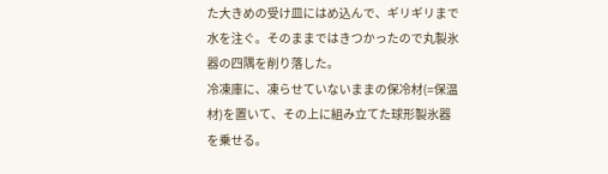た大きめの受け皿にはめ込んで、ギリギリまで水を注ぐ。そのままではきつかったので丸製氷器の四隅を削り落した。
冷凍庫に、凍らせていないままの保冷材(=保温材)を置いて、その上に組み立てた球形製氷器を乗せる。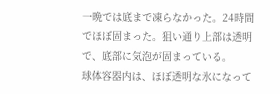一晩では底まで凍らなかった。24時間でほぼ固まった。狙い通り上部は透明で、底部に気泡が固まっている。
球体容器内は、ほぼ透明な氷になって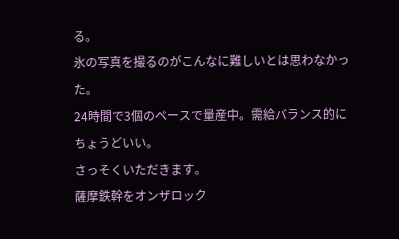る。
氷の写真を撮るのがこんなに難しいとは思わなかった。
24時間で3個のペースで量産中。需給バランス的にちょうどいい。
さっそくいただきます。
薩摩鉄幹をオンザロック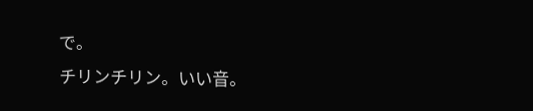で。
チリンチリン。いい音。